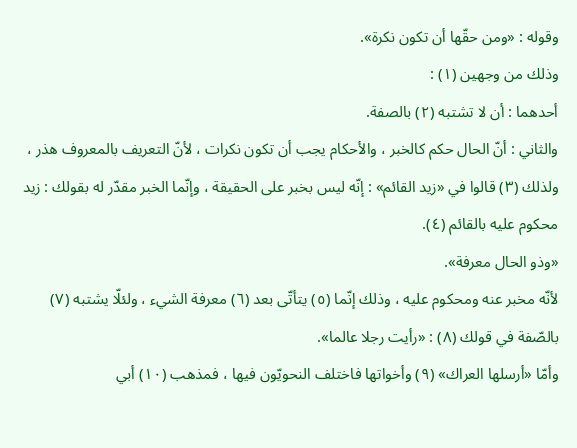وقوله : «ومن حقّها أن تكون نكرة».
وذلك من وجهين (١) :
أحدهما : أن لا تشتبه (٢) بالصفة.
والثاني : أنّ الحال حكم كالخبر ، والأحكام يجب أن تكون نكرات ، لأنّ التعريف بالمعروف هذر ، ولذلك (٣) قالوا في «زيد القائم» : إنّه ليس بخبر على الحقيقة ، وإنّما الخبر مقدّر له بقولك : زيد محكوم عليه بالقائم (٤).
«وذو الحال معرفة».
لأنّه مخبر عنه ومحكوم عليه ، وذلك إنّما (٥) يتأتّى بعد (٦) معرفة الشيء ، ولئلّا يشتبه (٧) بالصّفة في قولك (٨) : «رأيت رجلا عالما».
وأمّا «أرسلها العراك» (٩) وأخواتها فاختلف النحويّون فيها ، فمذهب (١٠) أبي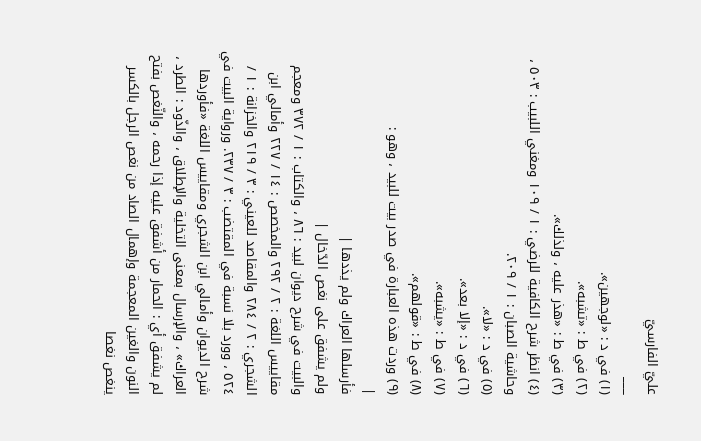عليّ الفارسيّ
___
(١) في د : «لوجهين».
(٢) في ط : «تشبه».
(٣) في ط : «هذر عليه ، ولذلك».
(٤) انظر شرح الكافية للرضي : ١ / ١٠٩ ومغني اللبيب : ٥٠٣ ، وحاشية الصبان : ١ / ٢٠٩.
(٥) في د : «لا».
(٦) في د : «إلا بعد».
(٧) في ط : «يشبه».
(٨) في ط : «قولهم».
(٩) وردت هذه العبارة في صدر بيت للبيد ، وهو :
|
فأرسلها العراك ولم يذدها |
ولم يشفق على نغص الدّخال |
والبيت في شرح ديوان لبيد : ٨٦ ، والكتاب : ١ / ٣٧٢ ومعجم مقاييس اللغة : ٢ / ٢٩٢ والمخصص : ١٤ / ٢٢٧ وأمالي ابن الشجري : ٢ / ٢٨٤ والمقاصد للعيني : ٣ / ٢١٩ والخزانة : ١ / ٥٢٤ ، وورد بلا نسبة في المقتضب : ٣ / ٢٣٧. ورواية البيت في شرح الديوان وأمالي ابن الشجري ومقاييس اللغة «فأوردها العراك» ، والإرسال بمعنى التخلية والإطلاق ، والذّود : الطرد ، لم يشفق أي : الحمار من أشفق عليه إذا رحمه ، والنّغص بفتح النون والغين المعجمة وإهمال الصاد من نغص الرجل بالكسر ينغص نغصا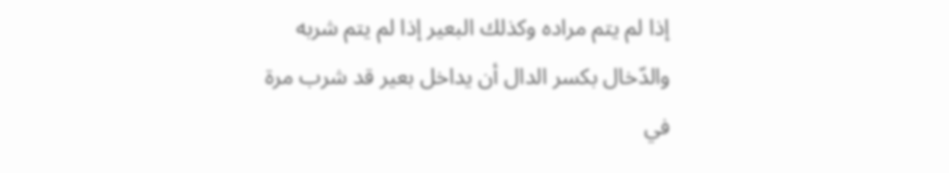إذا لم يتم مراده وكذلك البعير إذا لم يتم شربه والدّخال بكسر الدال أن يداخل بعير قد شرب مرة في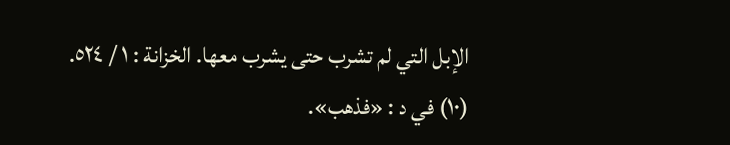الإبل التي لم تشرب حتى يشرب معها. الخزانة : ١ / ٥٢٤.
(١٠) في د : «فذهب».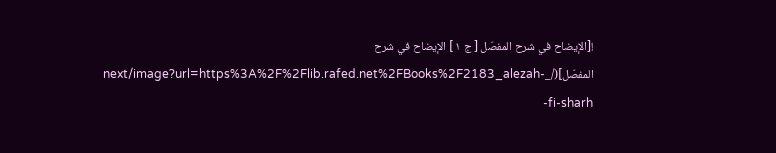![الإيضاح في شرح المفصّل [ ج ١ ] الإيضاح في شرح المفصّل](/_next/image?url=https%3A%2F%2Flib.rafed.net%2FBooks%2F2183_alezah-fi-sharh-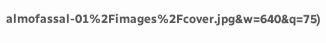almofassal-01%2Fimages%2Fcover.jpg&w=640&q=75)